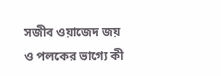সজীব ওয়াজেদ জয় ও পলকের ভাগ্যে কী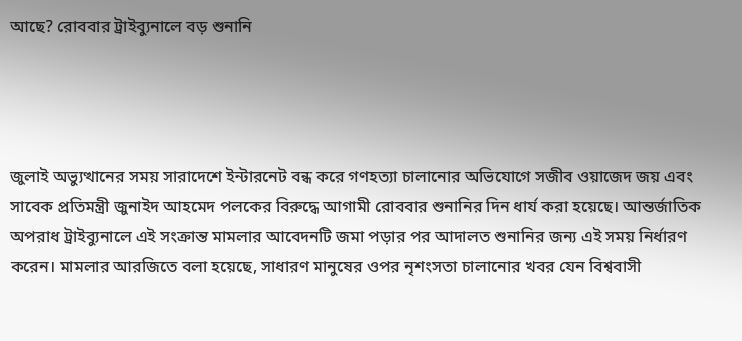আছে? রোববার ট্রাইব্যুনালে বড় শুনানি




জুলাই অভ্যুত্থানের সময় সারাদেশে ইন্টারনেট বন্ধ করে গণহত্যা চালানোর অভিযোগে সজীব ওয়াজেদ জয় এবং সাবেক প্রতিমন্ত্রী জুনাইদ আহমেদ পলকের বিরুদ্ধে আগামী রোববার শুনানির দিন ধার্য করা হয়েছে। আন্তর্জাতিক অপরাধ ট্রাইব্যুনালে এই সংক্রান্ত মামলার আবেদনটি জমা পড়ার পর আদালত শুনানির জন্য এই সময় নির্ধারণ করেন। মামলার আরজিতে বলা হয়েছে, সাধারণ মানুষের ওপর নৃশংসতা চালানোর খবর যেন বিশ্ববাসী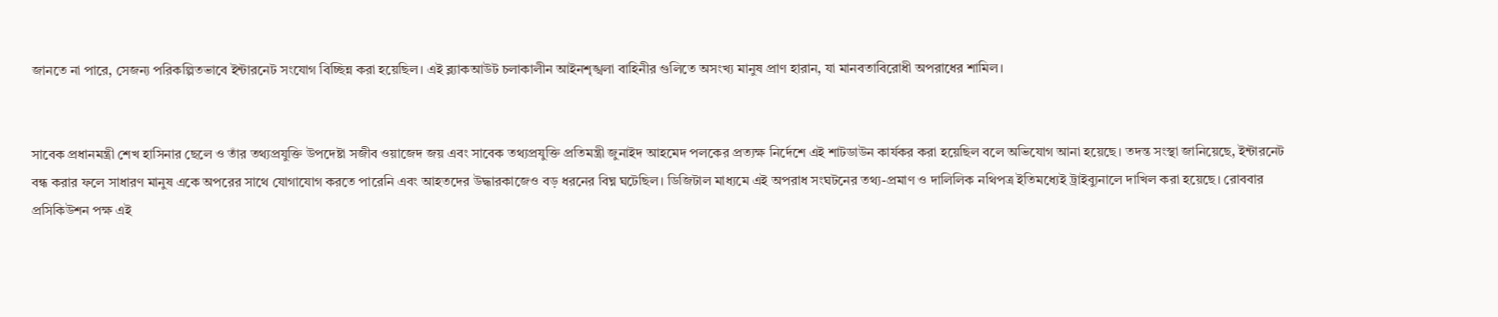জানতে না পারে, সেজন্য পরিকল্পিতভাবে ইন্টারনেট সংযোগ বিচ্ছিন্ন করা হয়েছিল। এই ব্ল্যাকআউট চলাকালীন আইনশৃঙ্খলা বাহিনীর গুলিতে অসংখ্য মানুষ প্রাণ হারান, যা মানবতাবিরোধী অপরাধের শামিল।


সাবেক প্রধানমন্ত্রী শেখ হাসিনার ছেলে ও তাঁর তথ্যপ্রযুক্তি উপদেষ্টা সজীব ওয়াজেদ জয় এবং সাবেক তথ্যপ্রযুক্তি প্রতিমন্ত্রী জুনাইদ আহমেদ পলকের প্রত্যক্ষ নির্দেশে এই শাটডাউন কার্যকর করা হয়েছিল বলে অভিযোগ আনা হয়েছে। তদন্ত সংস্থা জানিয়েছে, ইন্টারনেট বন্ধ করার ফলে সাধারণ মানুষ একে অপরের সাথে যোগাযোগ করতে পারেনি এবং আহতদের উদ্ধারকাজেও বড় ধরনের বিঘ্ন ঘটেছিল। ডিজিটাল মাধ্যমে এই অপরাধ সংঘটনের তথ্য-প্রমাণ ও দালিলিক নথিপত্র ইতিমধ্যেই ট্রাইব্যুনালে দাখিল করা হয়েছে। রোববার প্রসিকিউশন পক্ষ এই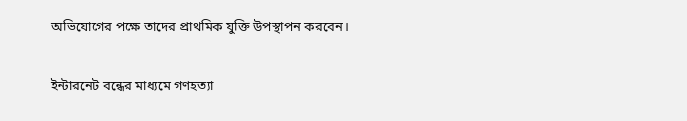অভিযোগের পক্ষে তাদের প্রাথমিক যুক্তি উপস্থাপন করবেন।

ইন্টারনেট বন্ধের মাধ্যমে গণহত্যা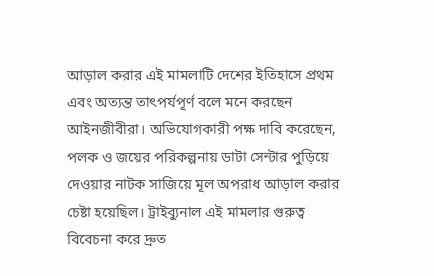আড়াল করার এই মামলাটি দেশের ইতিহাসে প্রথম এবং অত্যন্ত তাৎপর্যপূর্ণ বলে মনে করছেন আইনজীবীরা। অভিযোগকারী পক্ষ দাবি করেছেন, পলক ও জয়ের পরিকল্পনায় ডাটা সেন্টার পুড়িয়ে দেওয়ার নাটক সাজিয়ে মূল অপরাধ আড়াল করার চেষ্টা হয়েছিল। ট্রাইব্যুনাল এই মামলার গুরুত্ব বিবেচনা করে দ্রুত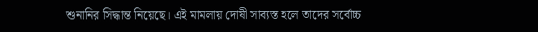শুনানির সিদ্ধান্ত নিয়েছে। এই মামলায় দোষী সাব্যস্ত হলে তাদের সর্বোচ্চ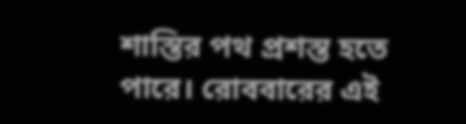শাস্তির পথ প্রশস্ত হতে পারে। রোববারের এই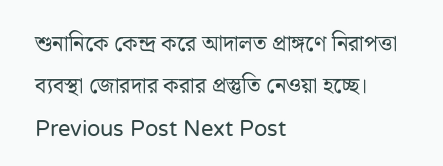শুনানিকে কেন্দ্র করে আদালত প্রাঙ্গণে নিরাপত্তা ব্যবস্থা জোরদার করার প্রস্তুতি নেওয়া হচ্ছে।
Previous Post Next Post